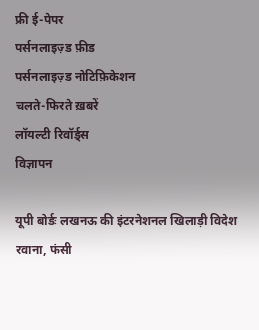फ्री ई-पेपर
पर्सनलाइज़्ड फ़ीड
पर्सनलाइज़्ड नोटिफ़िकेशन
चलते-फिरते ख़बरें
लॉयल्टी रिवॉर्ड्स
विज्ञापन

यूपी बोर्डः लखनऊ की इंटरनेशनल खिलाड़ी विदेश रवाना, फंसी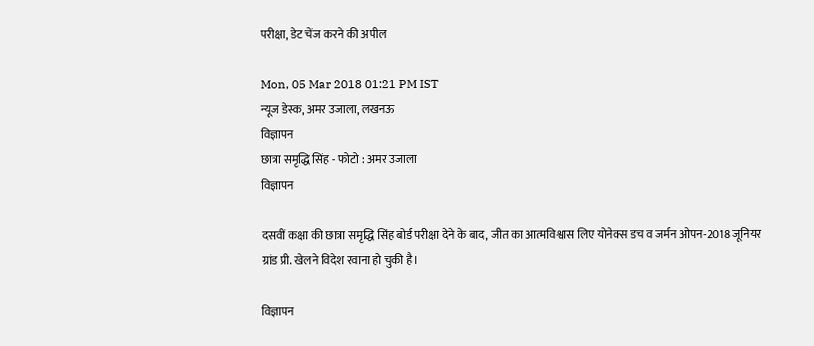परीक्षा, डेट चेंज करने की अपील

Mon, 05 Mar 2018 01:21 PM IST
न्यूज डेस्क, अमर उजाला, लखनऊ
विज्ञापन
छात्रा समृद्धि सिंह - फोटो : अमर उजाला
विज्ञापन

दसवीं कक्षा की छात्रा समृद्धि सिंह बोर्ड परीक्षा देने के बाद, जीत का आत्मविश्वास लिए योनेक्स डच व जर्मन ओपन-2018 जूनियर ग्रांड प्री. खेलने विदेश रवाना हो चुकी है।

विज्ञापन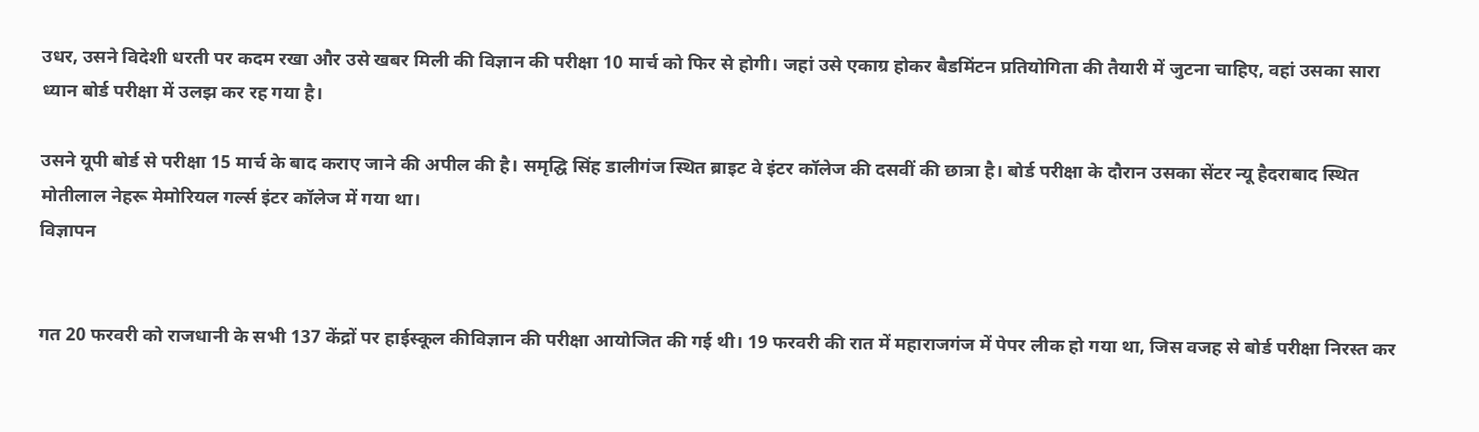उधर, उसने विदेशी धरती पर कदम रखा और उसे खबर मिली की विज्ञान की परीक्षा 10 मार्च को फिर से होगी। जहां उसे एकाग्र होकर बैडमिंटन प्रतियोगिता की तैयारी में जुटना चाहिए, वहां उसका सारा ध्यान बोर्ड परीक्षा में उलझ कर रह गया है।

उसने यूपी बोर्ड से परीक्षा 15 मार्च के बाद कराए जाने की अपील की है। समृद्घि सिंह डालीगंज स्थित ब्राइट वे इंटर कॉलेज की दसवीं की छात्रा है। बोर्ड परीक्षा के दौरान उसका सेंटर न्यू हैदराबाद स्थित मोतीलाल नेहरू मेमोरियल गर्ल्स इंटर कॉलेज में गया था।
विज्ञापन


गत 20 फरवरी को राजधानी के सभी 137 केंद्रों पर हाईस्कूल कीविज्ञान की परीक्षा आयोजित की गई थी। 19 फरवरी की रात में महाराजगंज में पेपर लीक हो गया था, जिस वजह से बोर्ड परीक्षा निरस्त कर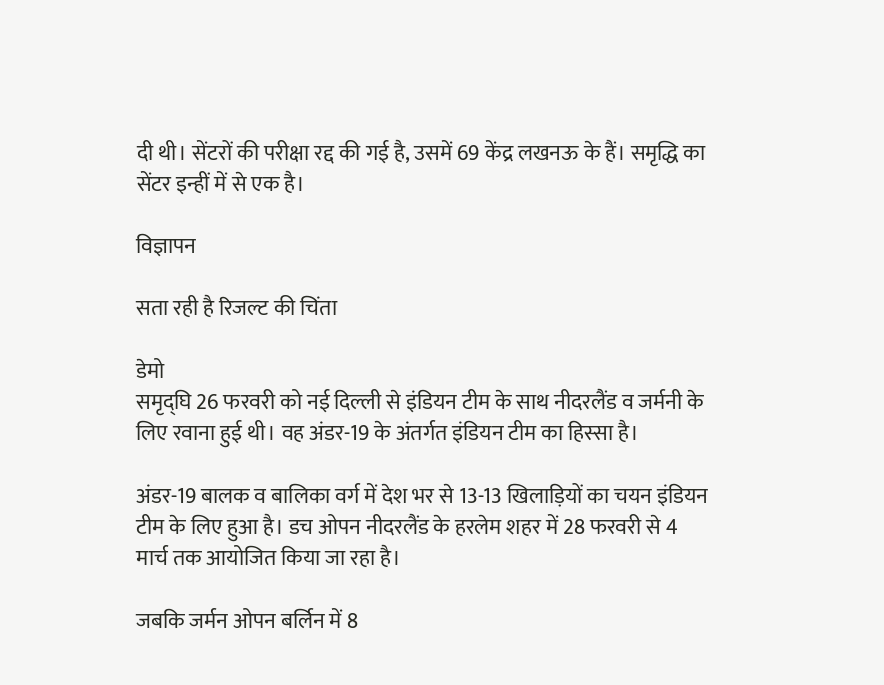दी थी। सेंटरों की परीक्षा रद्द की गई है, उसमें 69 केंद्र लखनऊ के हैं। समृद्धि का सेंटर इन्हीं में से एक है।

विज्ञापन

सता रही है रिजल्ट की चिंता

डेमो
समृद्घि 26 फरवरी को नई दिल्ली से इंडियन टीम के साथ नीदरलैंड व जर्मनी के लिए रवाना हुई थी। वह अंडर-19 के अंतर्गत इंडियन टीम का हिस्सा है।

अंडर-19 बालक व बालिका वर्ग में देश भर से 13-13 खिलाड़ियों का चयन इंडियन टीम के लिए हुआ है। डच ओपन नीदरलैंड के हरलेम शहर में 28 फरवरी से 4 मार्च तक आयोजित किया जा रहा है।

जबकि जर्मन ओपन बर्लिन में 8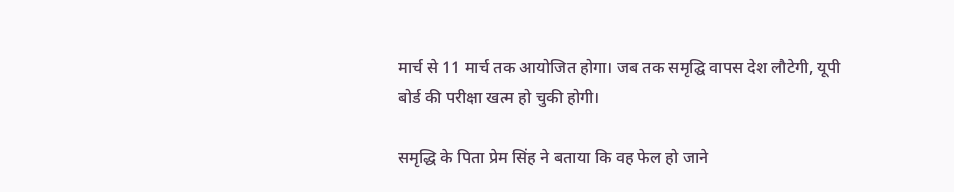मार्च से 11 मार्च तक आयोजित होगा। जब तक समृद्घि वापस देश लौटेगी, यूपी बोर्ड की परीक्षा खत्म हो चुकी होगी।

समृद्धि के पिता प्रेम सिंह ने बताया कि वह फेल हो जाने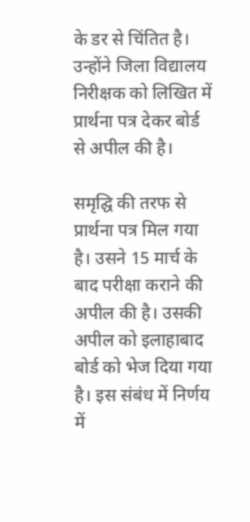के डर से चिंतित है। उन्होंने जिला विद्यालय निरीक्षक को लिखित में प्रार्थना पत्र देकर बोर्ड से अपील की है।

समृद्घि की तरफ से प्रार्थना पत्र मिल गया है। उसने 15 मार्च के बाद परीक्षा कराने की अपील की है। उसकी अपील को इलाहाबाद बोर्ड को भेज दिया गया है। इस संबंध में निर्णय में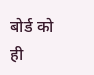बोर्ड को ही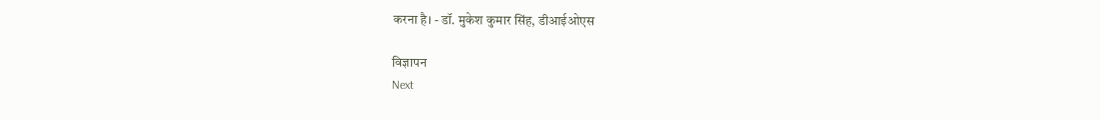करना है। - डॉ. मुकेश कुमार सिंह, डीआईओएस

विज्ञापन
Next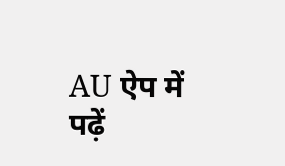AU ऐप में पढ़ें